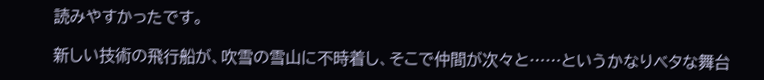読みやすかったです。

新しい技術の飛行船が、吹雪の雪山に不時着し、そこで仲間が次々と……というかなりベタな舞台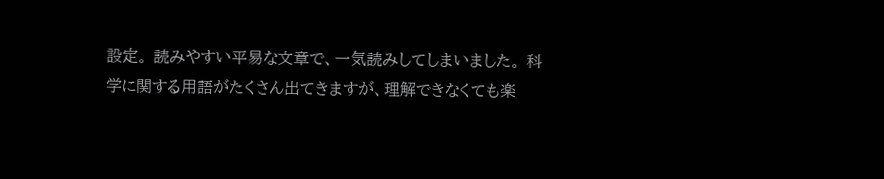設定。 読みやすい平易な文章で、一気読みしてしまいました。 科学に関する用語がたくさん出てきますが、理解できなくても楽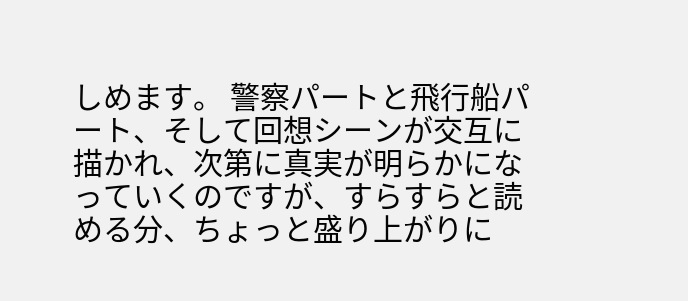しめます。 警察パートと飛行船パート、そして回想シーンが交互に描かれ、次第に真実が明らかになっていくのですが、すらすらと読める分、ちょっと盛り上がりに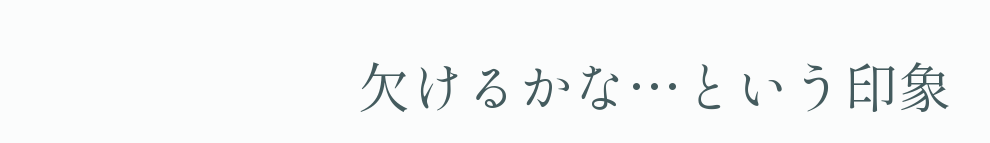欠けるかな…という印象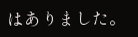はありました。